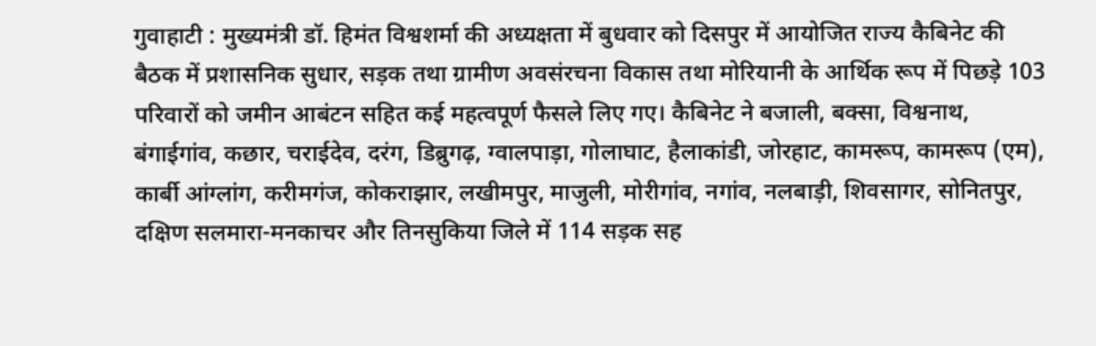गुवाहाटी : मुख्यमंत्री डॉ. हिमंत विश्वशर्मा की अध्यक्षता में बुधवार को दिसपुर में आयोजित राज्य कैबिनेट की बैठक में प्रशासनिक सुधार, सड़क तथा ग्रामीण अवसंरचना विकास तथा मोरियानी के आर्थिक रूप में पिछड़े 103 परिवारों को जमीन आबंटन सहित कई महत्वपूर्ण फैसले लिए गए। कैबिनेट ने बजाली, बक्सा, विश्वनाथ, बंगाईगांव, कछार, चराईदेव, दरंग, डिब्रुगढ़, ग्वालपाड़ा, गोलाघाट, हैलाकांडी, जोरहाट, कामरूप, कामरूप (एम), कार्बी आंग्लांग, करीमगंज, कोकराझार, लखीमपुर, माजुली, मोरीगांव, नगांव, नलबाड़ी, शिवसागर, सोनितपुर, दक्षिण सलमारा-मनकाचर और तिनसुकिया जिले में 114 सड़क सह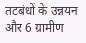तटबंधों के उन्नयन और 6 ग्रामीण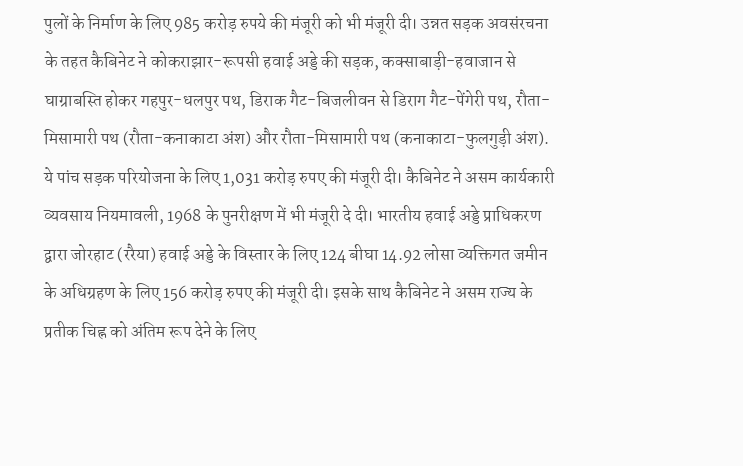पुलों के निर्माण के लिए 985 करोड़ रुपये की मंजूरी को भी मंजूरी दी। उन्नत सड़क अवसंरचना के तहत कैबिनेट ने कोकराझार-रूपसी हवाई अड्डे की सड़क, कक्साबाड़ी-हवाजान से घाग्राबस्ति होकर गहपुर-धलपुर पथ, डिराक गैट-बिजलीवन से डिराग गैट-पेंगेरी पथ, रौता-मिसामारी पथ (रौता-कनाकाटा अंश) और रौता-मिसामारी पथ (कनाकाटा-फुलगुड़ी अंश). ये पांच सड़क परियोजना के लिए 1,031 करोड़ रुपए की मंजूरी दी। कैबिनेट ने असम कार्यकारी व्यवसाय नियमावली, 1968 के पुनरीक्षण में भी मंजूरी दे दी। भारतीय हवाई अड्डे प्राधिकरण द्वारा जोरहाट (ररैया) हवाई अड्डे के विस्तार के लिए 124 बीघा 14.92 लोसा व्यक्तिगत जमीन के अधिग्रहण के लिए 156 करोड़ रुपए की मंजूरी दी। इसके साथ कैबिनेट ने असम राज्य के प्रतीक चिह्न को अंतिम रूप देने के लिए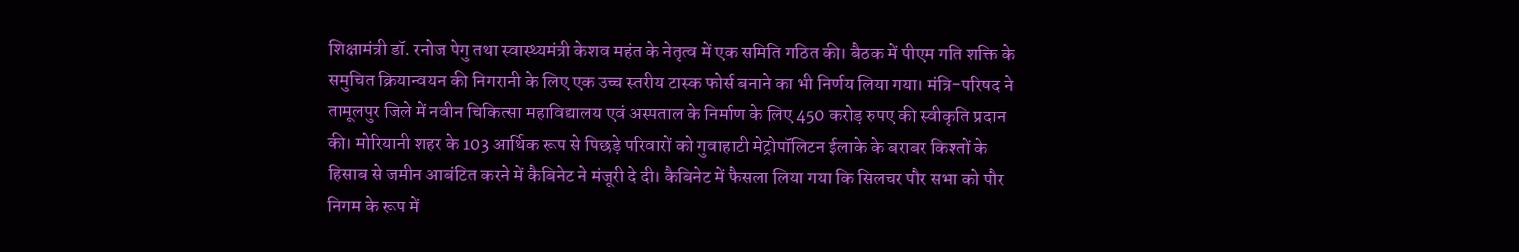शिक्षामंत्री डॉ. रनोज पेगु तथा स्वास्थ्यमंत्री केशव महंत के नेतृत्व में एक समिति गठित की। बैठक में पीएम गति शक्ति के समुचित क्रियान्वयन की निगरानी के लिए एक उच्च स्तरीय टास्क फोर्स बनाने का भी निर्णय लिया गया। मंत्रि-परिषद ने तामूलपुर जिले में नवीन चिकित्सा महाविद्यालय एवं अस्पताल के निर्माण के लिए 450 करोड़ रुपए की स्वीकृति प्रदान की। मोरियानी शहर के 103 आर्थिक रूप से पिछड़े परिवारों को गुवाहाटी मेट्रोपॉलिटन ईलाके के बराबर किश्तों के हिसाब से जमीन आबंटित करने में कैबिनेट ने मंजूरी दे दी। कैबिनेट में फैसला लिया गया कि सिलचर पौर सभा को पौर निगम के रूप में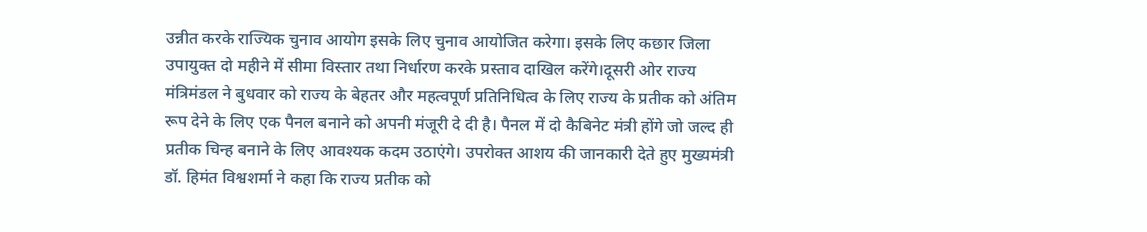उन्नीत करके राज्यिक चुनाव आयोग इसके लिए चुनाव आयोजित करेगा। इसके लिए कछार जिला उपायुक्त दो महीने में सीमा विस्तार तथा निर्धारण करके प्रस्ताव दाखिल करेंगे।दूसरी ओर राज्य मंत्रिमंडल ने बुधवार को राज्य के बेहतर और महत्वपूर्ण प्रतिनिधित्व के लिए राज्य के प्रतीक को अंतिम रूप देने के लिए एक पैनल बनाने को अपनी मंजूरी दे दी है। पैनल में दो कैबिनेट मंत्री होंगे जो जल्द ही प्रतीक चिन्ह बनाने के लिए आवश्यक कदम उठाएंगे। उपरोक्त आशय की जानकारी देते हुए मुख्यमंत्री डॉ. हिमंत विश्वशर्मा ने कहा कि राज्य प्रतीक को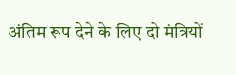अंतिम रूप देने के लिए दो मंत्रियों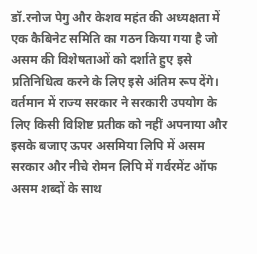डॉ.रनोज पेगु और केशव महंत की अध्यक्षता में एक कैबिनेट समिति का गठन किया गया है जो असम की विशेषताओं को दर्शाते हुए इसे प्रतिनिधित्व करने के लिए इसे अंतिम रूप देंगे। वर्तमान में राज्य सरकार ने सरकारी उपयोग के लिए किसी विशिष्ट प्रतीक को नहीं अपनाया और इसके बजाए ऊपर असमिया लिपि में असम सरकार और नीचे रोमन लिपि में गर्वरमेंट ऑफ असम शब्दों के साथ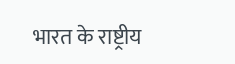भारत के राष्ट्रीय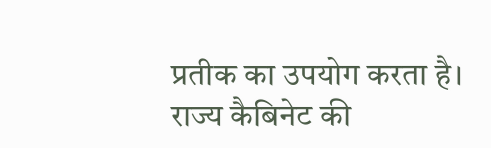प्रतीक का उपयोग करता है।
राज्य कैबिनेट की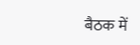बैठक में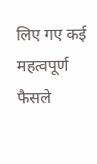लिए गए कई महत्वपूर्ण फैसले